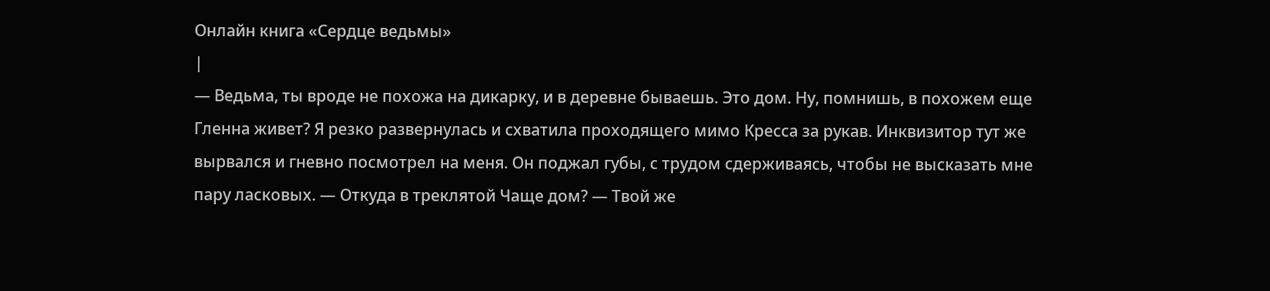Онлайн книга «Сердце ведьмы»
|
— Ведьма, ты вроде не похожа на дикарку, и в деревне бываешь. Это дом. Ну, помнишь, в похожем еще Гленна живет? Я резко развернулась и схватила проходящего мимо Кресса за рукав. Инквизитор тут же вырвался и гневно посмотрел на меня. Он поджал губы, с трудом сдерживаясь, чтобы не высказать мне пару ласковых. — Откуда в треклятой Чаще дом? — Твой же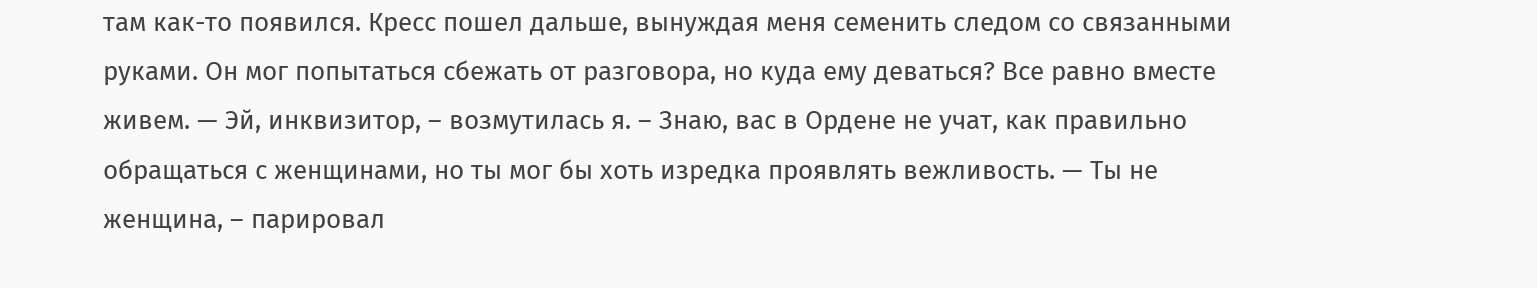там как-то появился. Кресс пошел дальше, вынуждая меня семенить следом со связанными руками. Он мог попытаться сбежать от разговора, но куда ему деваться? Все равно вместе живем. — Эй, инквизитор, – возмутилась я. – Знаю, вас в Ордене не учат, как правильно обращаться с женщинами, но ты мог бы хоть изредка проявлять вежливость. — Ты не женщина, – парировал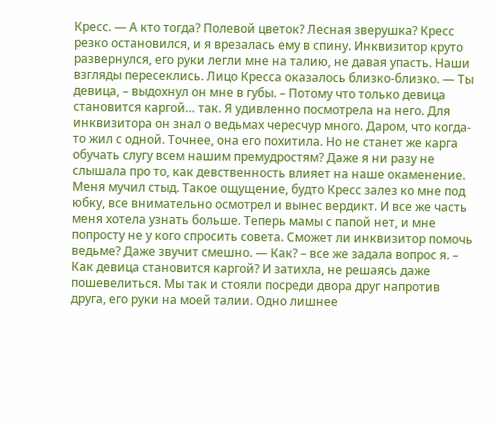Кресс. — А кто тогда? Полевой цветок? Лесная зверушка? Кресс резко остановился, и я врезалась ему в спину. Инквизитор круто развернулся, его руки легли мне на талию, не давая упасть. Наши взгляды пересеклись. Лицо Кресса оказалось близко-близко. — Ты девица, – выдохнул он мне в губы. – Потому что только девица становится каргой… так. Я удивленно посмотрела на него. Для инквизитора он знал о ведьмах чересчур много. Даром, что когда-то жил с одной. Точнее, она его похитила. Но не станет же карга обучать слугу всем нашим премудростям? Даже я ни разу не слышала про то, как девственность влияет на наше окаменение. Меня мучил стыд. Такое ощущение, будто Кресс залез ко мне под юбку, все внимательно осмотрел и вынес вердикт. И все же часть меня хотела узнать больше. Теперь мамы с папой нет, и мне попросту не у кого спросить совета. Сможет ли инквизитор помочь ведьме? Даже звучит смешно. — Как? – все же задала вопрос я. – Как девица становится каргой? И затихла, не решаясь даже пошевелиться. Мы так и стояли посреди двора друг напротив друга, его руки на моей талии. Одно лишнее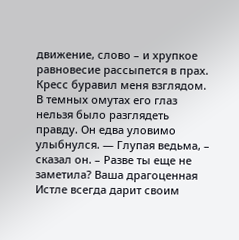движение, слово – и хрупкое равновесие рассыпется в прах. Кресс буравил меня взглядом. В темных омутах его глаз нельзя было разглядеть правду. Он едва уловимо улыбнулся. — Глупая ведьма, – сказал он. – Разве ты еще не заметила? Ваша драгоценная Истле всегда дарит своим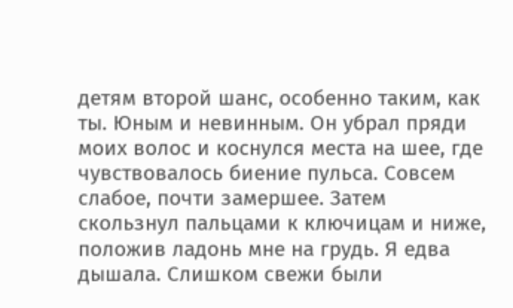детям второй шанс, особенно таким, как ты. Юным и невинным. Он убрал пряди моих волос и коснулся места на шее, где чувствовалось биение пульса. Совсем слабое, почти замершее. Затем скользнул пальцами к ключицам и ниже, положив ладонь мне на грудь. Я едва дышала. Слишком свежи были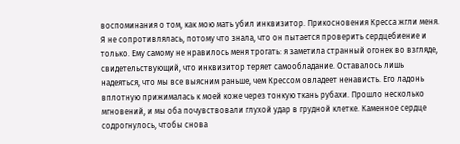воспоминания о том, как мою мать убил инквизитор. Прикосновения Кресса жгли меня. Я не сопротивлялась, потому что знала, что он пытается проверить сердцебиение и только. Ему самому не нравилось меня трогать: я заметила странный огонек во взгляде, свидетельствующий, что инквизитор теряет самообладание. Оставалось лишь надеяться, что мы все выясним раньше, чем Крессом овладеет ненависть. Его ладонь вплотную прижималась к моей коже через тонкую ткань рубахи. Прошло несколько мгновений, и мы оба почувствовали глухой удар в грудной клетке. Каменное сердце содрогнулось, чтобы снова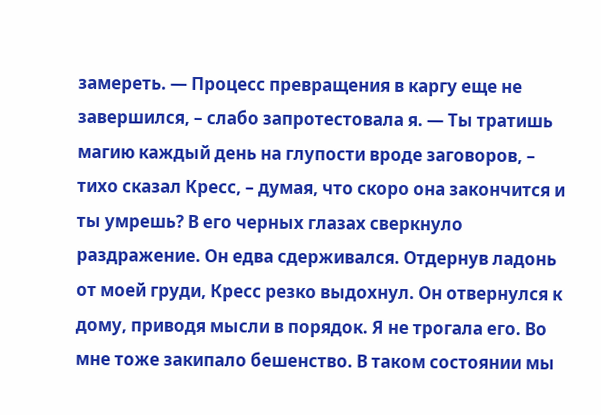замереть. — Процесс превращения в каргу еще не завершился, – слабо запротестовала я. — Ты тратишь магию каждый день на глупости вроде заговоров, – тихо сказал Кресс, – думая, что скоро она закончится и ты умрешь? В его черных глазах сверкнуло раздражение. Он едва сдерживался. Отдернув ладонь от моей груди, Кресс резко выдохнул. Он отвернулся к дому, приводя мысли в порядок. Я не трогала его. Во мне тоже закипало бешенство. В таком состоянии мы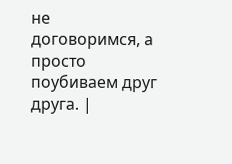не договоримся, а просто поубиваем друг друга. |